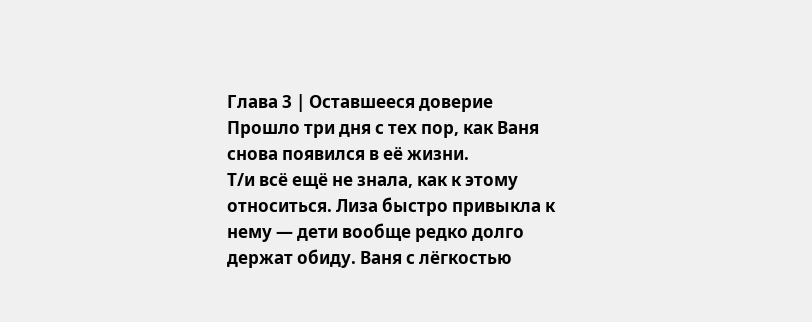Глава 3 | Оставшееся доверие
Прошло три дня с тех пор, как Ваня снова появился в её жизни.
Т/и всё ещё не знала, как к этому относиться. Лиза быстро привыкла к нему — дети вообще редко долго держат обиду. Ваня с лёгкостью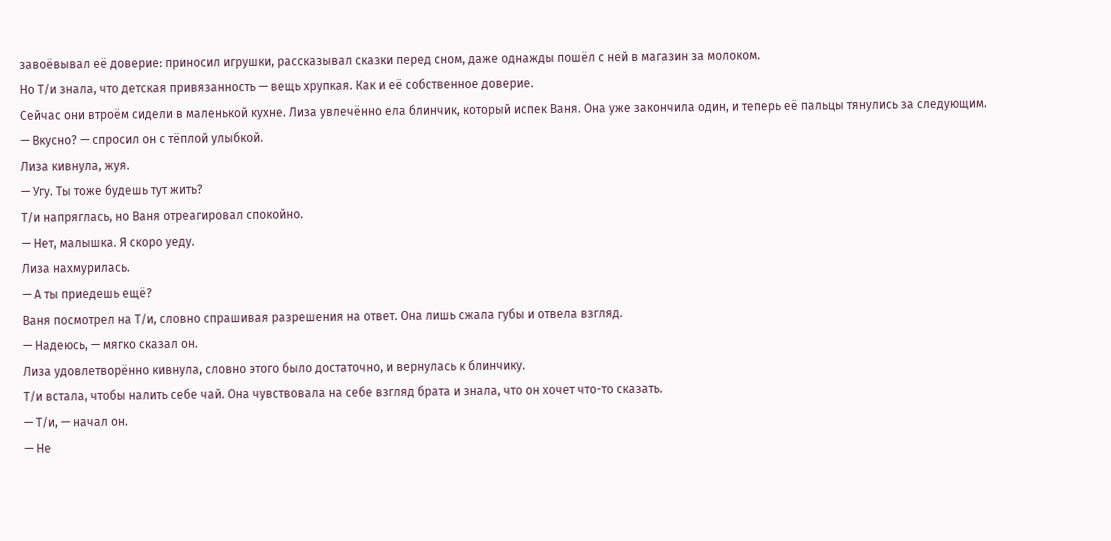завоёвывал её доверие: приносил игрушки, рассказывал сказки перед сном, даже однажды пошёл с ней в магазин за молоком.
Но Т/и знала, что детская привязанность — вещь хрупкая. Как и её собственное доверие.
Сейчас они втроём сидели в маленькой кухне. Лиза увлечённо ела блинчик, который испек Ваня. Она уже закончила один, и теперь её пальцы тянулись за следующим.
— Вкусно? — спросил он с тёплой улыбкой.
Лиза кивнула, жуя.
— Угу. Ты тоже будешь тут жить?
Т/и напряглась, но Ваня отреагировал спокойно.
— Нет, малышка. Я скоро уеду.
Лиза нахмурилась.
— А ты приедешь ещё?
Ваня посмотрел на Т/и, словно спрашивая разрешения на ответ. Она лишь сжала губы и отвела взгляд.
— Надеюсь, — мягко сказал он.
Лиза удовлетворённо кивнула, словно этого было достаточно, и вернулась к блинчику.
Т/и встала, чтобы налить себе чай. Она чувствовала на себе взгляд брата и знала, что он хочет что-то сказать.
— Т/и, — начал он.
— Не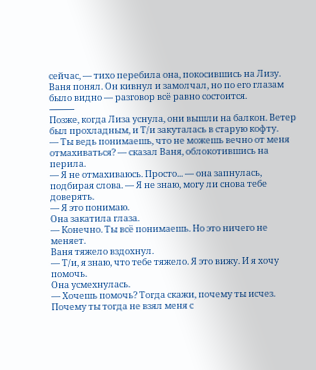сейчас, — тихо перебила она, покосившись на Лизу.
Ваня понял. Он кивнул и замолчал, но по его глазам было видно — разговор всё равно состоится.
⸻
Позже, когда Лиза уснула, они вышли на балкон. Ветер был прохладным, и Т/и закуталась в старую кофту.
— Ты ведь понимаешь, что не можешь вечно от меня отмахиваться? — сказал Ваня, облокотившись на перила.
— Я не отмахиваюсь. Просто... — она запнулась, подбирая слова. — Я не знаю, могу ли снова тебе доверять.
— Я это понимаю.
Она закатила глаза.
— Конечно. Ты всё понимаешь. Но это ничего не меняет.
Ваня тяжело вздохнул.
— Т/и, я знаю, что тебе тяжело. Я это вижу. И я хочу помочь.
Она усмехнулась.
— Хочешь помочь? Тогда скажи, почему ты исчез. Почему ты тогда не взял меня с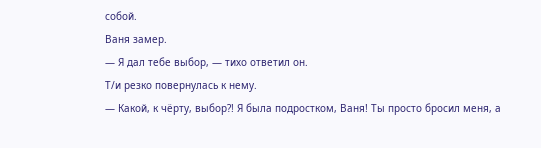собой.
Ваня замер.
— Я дал тебе выбор, — тихо ответил он.
Т/и резко повернулась к нему.
— Какой, к чёрту, выбор?! Я была подростком, Ваня! Ты просто бросил меня, а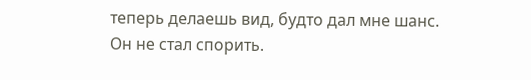теперь делаешь вид, будто дал мне шанс.
Он не стал спорить.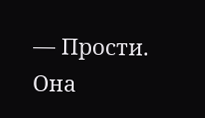— Прости.
Она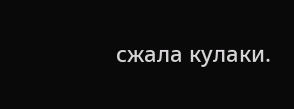сжала кулаки.